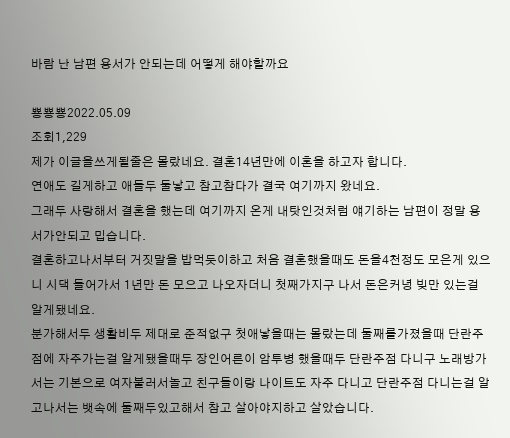바람 난 남편 용서가 안되는데 어떻게 해야할까요

뿅뿅뿅2022.05.09
조회1,229
제가 이글을쓰게될줄은 몰랐네요. 결혼14년만에 이혼을 하고자 합니다.
연애도 길게하고 애들두 둘낳고 참고참다가 결국 여기까지 왔네요.
그래두 사랑해서 결혼을 했는데 여기까지 온게 내탓인것처럼 얘기하는 남편이 정말 용서가안되고 밉습니다.
결혼하고나서부터 거짓말을 밥먹듯이하고 처음 결혼했을때도 돈을4천정도 모은게 있으니 시댁 들어가서 1년만 돈 모으고 나오자더니 첫째가지구 나서 돈은커녕 빚만 있는걸 알게됐네요.
분가해서두 생활비두 제대로 준적없구 첫애낳을때는 몰랐는데 둘째를가졌을때 단란주점에 자주가는걸 알게됐을때두 장인어른이 암투병 했을때두 단란주점 다니구 노래방가서는 기본으로 여자불러서놀고 친구들이랑 나이트도 자주 다니고 단란주점 다니는걸 알고나서는 뱃속에 둘째두있고해서 참고 살아야지하고 살았습니다.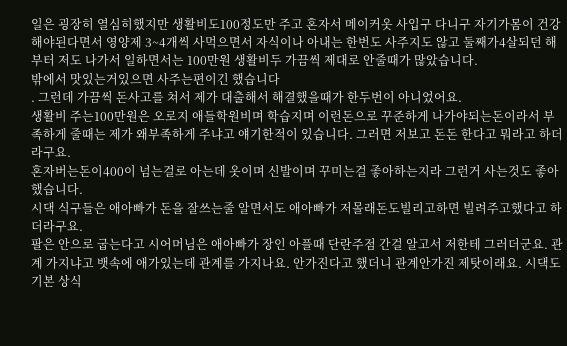일은 굉장히 열심히했지만 생활비도100정도만 주고 혼자서 메이커옷 사입구 다니구 자기가몸이 건강해야된다면서 영양제 3~4개씩 사먹으면서 자식이나 아내는 한번도 사주지도 않고 둘째가4살되던 해부터 저도 나가서 일하면서는 100만원 생활비두 가끔씩 제대로 안줄때가 많았습니다.
밖에서 맛있는거있으면 사주는편이긴 했습니다
. 그런데 가끔씩 돈사고를 쳐서 제가 대출해서 해결했을때가 한두번이 아니었어요.
생활비 주는100만원은 오로지 애들학원비며 학습지며 이런돈으로 꾸준하게 나가야되는돈이라서 부족하게 줄때는 제가 왜부족하게 주냐고 얘기한적이 있습니다. 그러면 저보고 돈돈 한다고 뭐라고 하더라구요.
혼자버는돈이400이 넘는걸로 아는데 옷이며 신발이며 꾸미는걸 좋아하는지라 그런거 사는것도 좋아했습니다.
시댁 식구들은 애아빠가 돈을 잘쓰는줄 알면서도 애아빠가 저몰래돈도빌리고하면 빌려주고했다고 하더라구요.
팔은 안으로 굽는다고 시어머님은 애아빠가 장인 아플때 단란주점 간걸 알고서 저한테 그러더군요. 관계 가지냐고 뱃속에 애가있는데 관계를 가지나요. 안가진다고 했더니 관계안가진 제탓이래요. 시댁도 기본 상식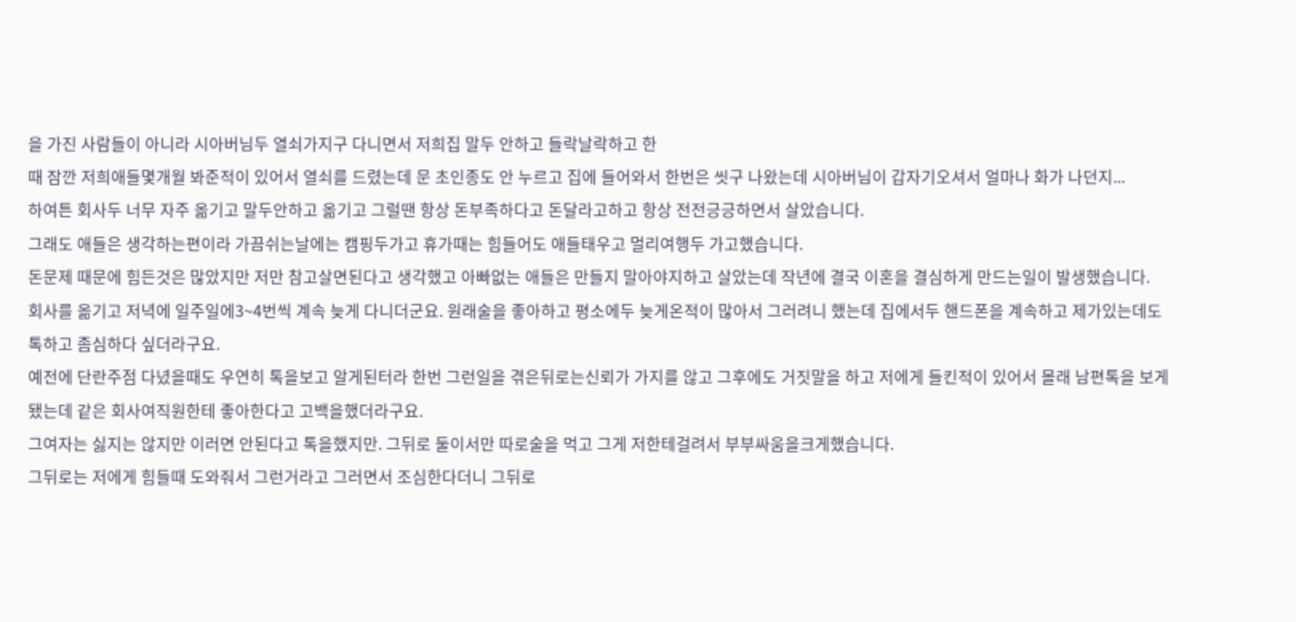을 가진 사람들이 아니라 시아버님두 열쇠가지구 다니면서 저희집 말두 안하고 들락날락하고 한
때 잠깐 저희애들몇개월 봐준적이 있어서 열쇠를 드렸는데 문 초인종도 안 누르고 집에 들어와서 한번은 씻구 나왔는데 시아버님이 갑자기오셔서 얼마나 화가 나던지...
하여튼 회사두 너무 자주 옮기고 말두안하고 옮기고 그럴땐 항상 돈부족하다고 돈달라고하고 항상 전전긍긍하면서 살았습니다.
그래도 애들은 생각하는편이라 가끔쉬는날에는 캠핑두가고 휴가때는 힘들어도 애들태우고 멀리여행두 가고했습니다.
돈문제 때문에 힘든것은 많았지만 저만 참고살면된다고 생각했고 아빠없는 애들은 만들지 말아야지하고 살았는데 작년에 결국 이혼을 결심하게 만드는일이 발생했습니다.
회사를 옮기고 저녁에 일주일에3~4번씩 계속 늦게 다니더군요. 원래술을 좋아하고 평소에두 늦게온적이 많아서 그러려니 했는데 집에서두 핸드폰을 계속하고 제가있는데도 톡하고 좀심하다 싶더라구요.
예전에 단란주점 다녔을때도 우연히 톡을보고 알게된터라 한번 그런일을 겪은뒤로는신뢰가 가지를 않고 그후에도 거짓말을 하고 저에게 들킨적이 있어서 몰래 남편톡을 보게됐는데 같은 회사여직원한테 좋아한다고 고백을했더라구요.
그여자는 싫지는 않지만 이러면 안된다고 톡을했지만. 그뒤로 둘이서만 따로술을 먹고 그게 저한테걸려서 부부싸움을크게했습니다.
그뒤로는 저에게 힘들때 도와줘서 그런거라고 그러면서 조심한다더니 그뒤로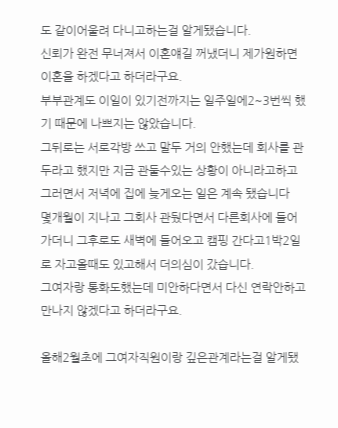도 같이어울려 다니고하는걸 알게됐습니다.
신뢰가 완전 무너져서 이혼얘길 꺼냈더니 제가원하면 이혼을 하겠다고 하더라구요.
부부관계도 이일이 있기전까지는 일주일에2~3번씩 했기 때문에 나쁘지는 않았습니다.
그뒤로는 서로각방 쓰고 말두 거의 안했는데 회사를 관두라고 했지만 지금 관둘수있는 상황이 아니라고하고 그러면서 저녁에 집에 늦게오는 일은 계속 됐습니다
몇개월이 지나고 그회사 관뒀다면서 다른회사에 들어가더니 그후로도 새벽에 들어오고 캠핑 간다고1박2일로 자고올때도 있고해서 더의심이 갔습니다.
그여자랑 통화도했는데 미안하다면서 다신 연락안하고 만나지 않겠다고 하더라구요.

올해2월초에 그여자직원이랑 깊은관계라는걸 알게됐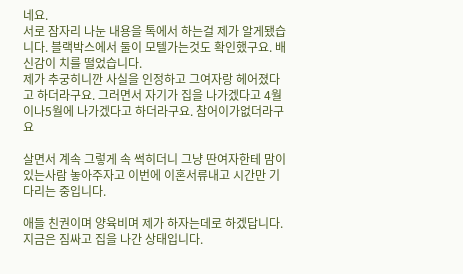네요.
서로 잠자리 나눈 내용을 톡에서 하는걸 제가 알게됐습니다. 블랙박스에서 둘이 모텔가는것도 확인했구요. 배신감이 치를 떨었습니다.
제가 추궁히니깐 사실을 인정하고 그여자랑 헤어졌다고 하더라구요. 그러면서 자기가 집을 나가겠다고 4월이나5월에 나가겠다고 하더라구요. 참어이가없더라구요

살면서 계속 그렇게 속 썩히더니 그냥 딴여자한테 맘이 있는사람 놓아주자고 이번에 이혼서류내고 시간만 기다리는 중입니다.

애들 친권이며 양육비며 제가 하자는데로 하겠답니다. 지금은 짐싸고 집을 나간 상태입니다.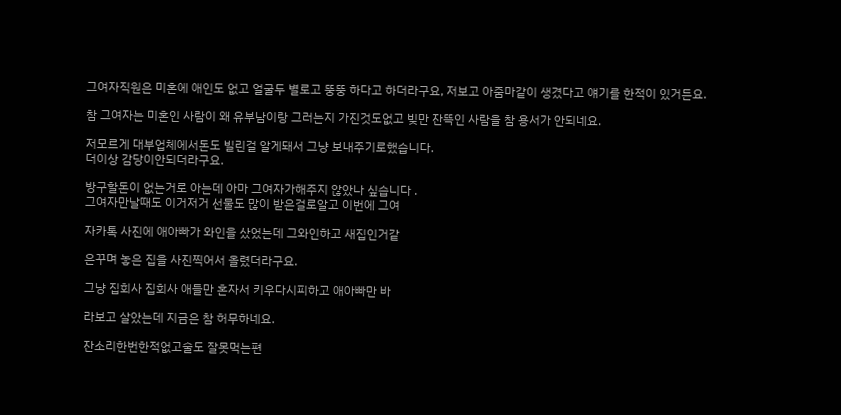그여자직원은 미혼에 애인도 없고 얼굴두 별로고 뚱뚱 하다고 하더라구요, 저보고 아줌마같이 생겼다고 얘기를 한적이 있거든요.

참 그여자는 미혼인 사람이 왜 유부남이랑 그러는지 가진것도없고 빚만 잔뜩인 사람을 참 용서가 안되네요.

저모르게 대부업체에서돈도 빌린걸 알게돼서 그냥 보내주기로했습니다.
더이상 감당이안되더라구요.

방구할돈이 없는거로 아는데 아마 그여자가해주지 않았나 싶습니다 .
그여자만날때도 이거저거 선물도 많이 받은걸로알고 이번에 그여

자카톡 사진에 애아빠가 와인을 샀었는데 그와인하고 새집인거같

은꾸며 놓은 집을 사진찍어서 올렸더라구요.

그냥 집회사 집회사 애들만 혼자서 키우다시피하고 애아빠만 바

라보고 살았는데 지금은 참 허무하네요.

잔소리한번한적없고술도 잘못먹는편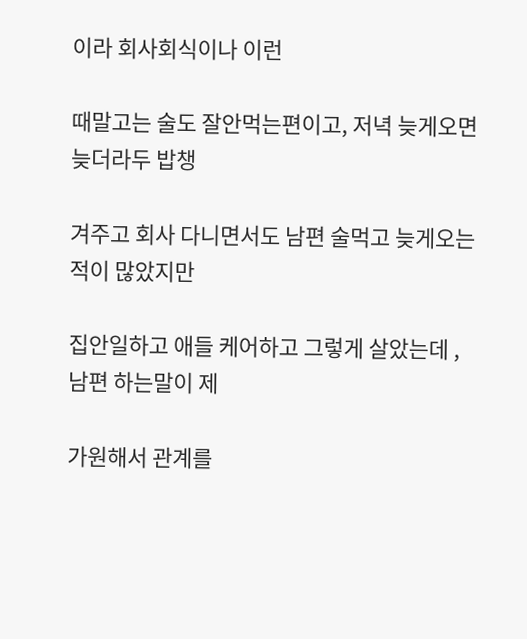이라 회사회식이나 이런

때말고는 술도 잘안먹는편이고, 저녁 늦게오면 늦더라두 밥챙

겨주고 회사 다니면서도 남편 술먹고 늦게오는 적이 많았지만

집안일하고 애들 케어하고 그렇게 살았는데 , 남편 하는말이 제

가원해서 관계를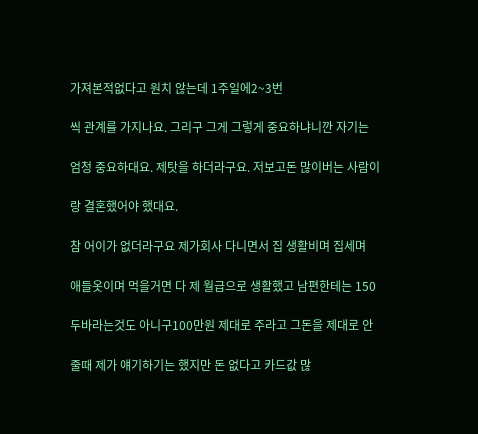가져본적없다고 원치 않는데 1주일에2~3번

씩 관계를 가지나요. 그리구 그게 그렇게 중요하냐니깐 자기는

엄청 중요하대요. 제탓을 하더라구요. 저보고돈 많이버는 사람이

랑 결혼했어야 했대요.

참 어이가 없더라구요 제가회사 다니면서 집 생활비며 집세며

애들옷이며 먹을거면 다 제 월급으로 생활했고 남편한테는 150

두바라는것도 아니구100만원 제대로 주라고 그돈을 제대로 안

줄때 제가 얘기하기는 했지만 돈 없다고 카드값 많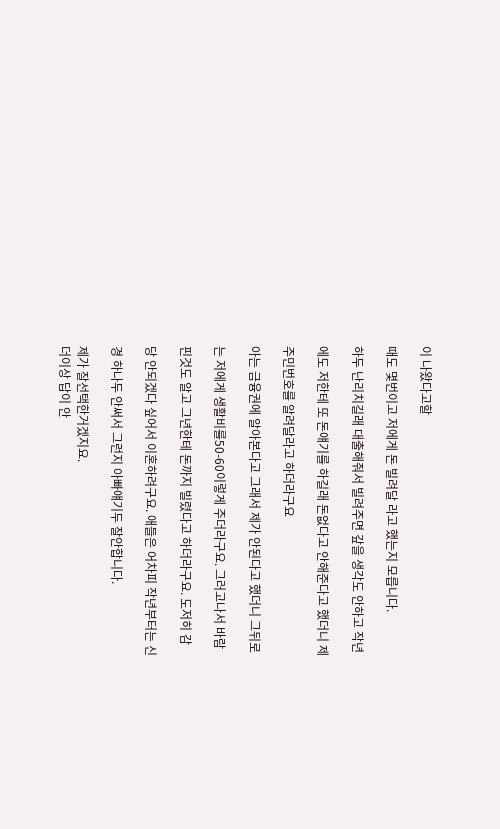이 나왔다고할

때도 몇번이고 저에게 돈 빌려달 라고 했는지 모릅니다.

하두 난리치길래 대출해줘서 빌려주면 갚을 생각도 안하고 작년

에도 저한테 또 돈얘기를 하길래 돈없다고 안해준다고 했더니 제

주민번호를 알려달라고 하더라구요

아는 금융권에 알아본다고 그래서 제가 안된다고 했더니 그뒤로

는 저에게 생활비를50-60이렇게 주더라구요. 그러고나서 바람

핀것도 알고 그년한테 돈까지 빌렸다고 하더라구요. 도저히 감

당 안되겠다 싶어서 이혼하려구요. 애들은 어차피 작년부터는 신

경 하나두 안써서 그런지 아빠얘기두 잘안합니다.

제가 잘선택한거겠지요.
더이상 답이 안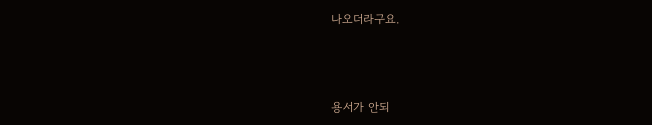나오더라구요.



용서가 안되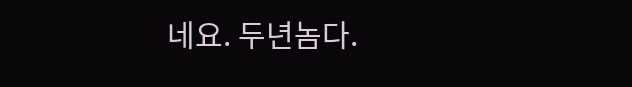네요. 두년놈다.